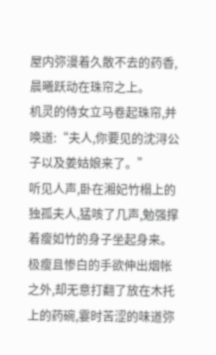屋内弥漫着久散不去的药香,晨曦跃动在珠帘之上。
机灵的侍女立马卷起珠帘,并唤道:“夫人,你要见的沈浔公子以及姜姑娘来了。”
听见人声,卧在湘妃竹榻上的独孤夫人,猛咳了几声,勉强撑着瘦如竹的身子坐起身来。
极瘦且惨白的手欲伸出烟帐之外,却无意打翻了放在木托上的药碗,霎时苦涩的味道弥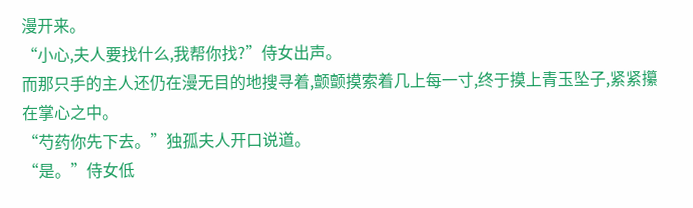漫开来。
“小心,夫人要找什么,我帮你找?”侍女出声。
而那只手的主人还仍在漫无目的地搜寻着,颤颤摸索着几上每一寸,终于摸上青玉坠子,紧紧攥在掌心之中。
“芍药你先下去。”独孤夫人开口说道。
“是。”侍女低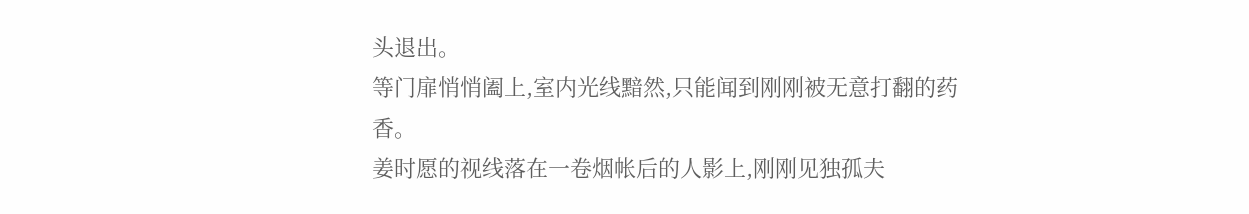头退出。
等门扉悄悄阖上,室内光线黯然,只能闻到刚刚被无意打翻的药香。
姜时愿的视线落在一卷烟帐后的人影上,刚刚见独孤夫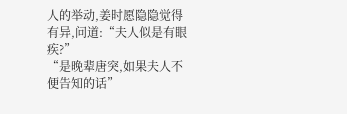人的举动,姜时愿隐隐觉得有异,问道:“夫人似是有眼疾?”
“是晚辈唐突,如果夫人不便告知的话”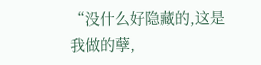“没什么好隐藏的,这是我做的孽,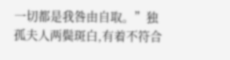一切都是我咎由自取。”独孤夫人两鬓斑白,有着不符合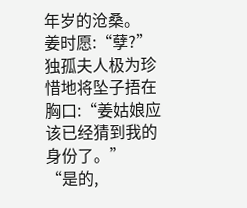年岁的沧桑。
姜时愿:“孽?”
独孤夫人极为珍惜地将坠子捂在胸口:“姜姑娘应该已经猜到我的身份了。”
“是的,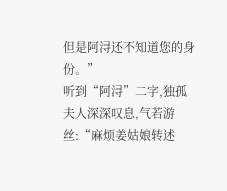但是阿浔还不知道您的身份。”
听到“阿浔”二字,独孤夫人深深叹息,气若游丝:“麻烦姜姑娘转述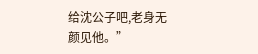给沈公子吧,老身无颜见他。”